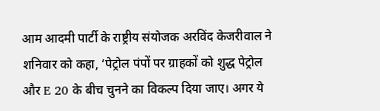आम आदमी पार्टी के राष्ट्रीय संयोजक अरविंद केजरीवाल ने शनिवार को कहा, ‘पेट्रोल पंपों पर ग्राहकों को शुद्ध पेट्रोल और E 20 के बीच चुनने का विकल्प दिया जाए। अगर ये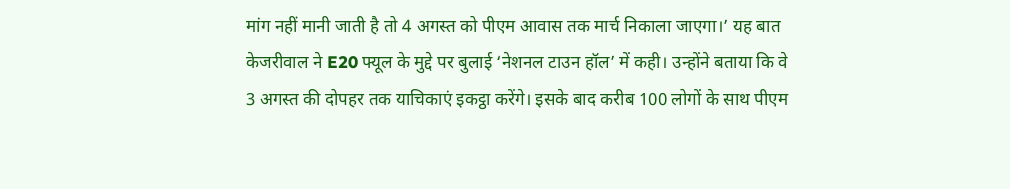मांग नहीं मानी जाती है तो 4 अगस्त को पीएम आवास तक मार्च निकाला जाएगा।’ यह बात केजरीवाल ने E20 फ्यूल के मुद्दे पर बुलाई ‘नेशनल टाउन हॉल’ में कही। उन्होंने बताया कि वे 3 अगस्त की दोपहर तक याचिकाएं इकट्ठा करेंगे। इसके बाद करीब 100 लोगों के साथ पीएम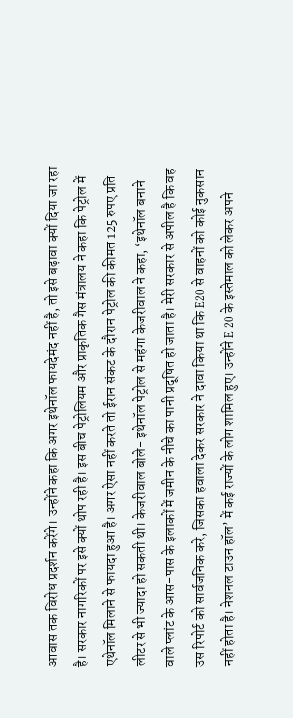आवास तक विरोध प्रदर्शन करेंगे। उन्होंने कहा कि अगर इथेनॉल फायदेमंद नहीं है, तो इसे बढ़ावा क्यों दिया जा रहा है। सरकार नागरिकों पर इसे क्यों थोप रही है। इस बीच पेट्रोलियम और प्राकृतिक गैस मंत्रालय ने कहा कि पेट्रोल में एथेनॉल मिलाने से फायदा हुआ है। अगर ऐसा नहीं करते तो ईरान संकट के दौरान पेट्रोल की कीमत 125 रुपए प्रति लीटर से भी ज्यादा हो सकती थी। केजरीवाल बोले- इथेनॉल पेट्रोल से महंगा केजरीवाल ने कहा, ‘इथेनॉल बनाने वाले प्लांट के आस-पास के इलाकों में जमीन के नीचे का पानी प्रदूषित हो जाता है। मेरी सरकार से अपील है कि वह उस रिपोर्ट को सार्वजनिक करे, जिसका हवाला देकर सरकार ने दावा किया था कि E20 से वाहनों को कोई नुकसान नहीं होता है। नेशनल टाउन हॉल’ में कई राज्यों के लोग शामिल हुए। उन्होंने E 20 के इस्तेमाल को लेकर अपने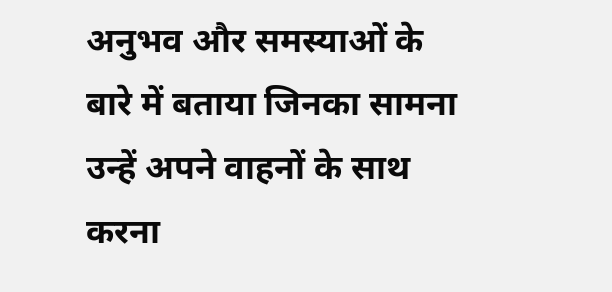अनुभव और समस्याओं के बारे में बताया जिनका सामना उन्हें अपने वाहनों के साथ करना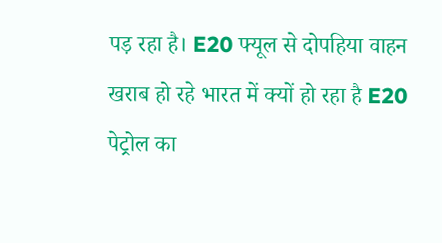पड़ रहा है। E20 फ्यूल से दोपहिया वाहन खराब हो रहे भारत में क्यों हो रहा है E20 पेट्रोल का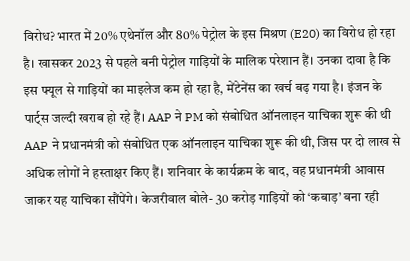विरोध? भारत में 20% एथेनॉल और 80% पेट्रोल के इस मिश्रण (E20) का विरोध हो रहा है। खासकर 2023 से पहले बनी पेट्रोल गाड़ियों के मालिक परेशान हैं। उनका दावा है कि इस फ्यूल से गाड़ियों का माइलेज कम हो रहा है, मेंटेनेंस का खर्च बढ़ गया है। इंजन के पार्ट्स जल्दी खराब हो रहे हैं। AAP ने PM को संबोधित ऑनलाइन याचिका शुरू की थी AAP ने प्रधानमंत्री को संबोधित एक ऑनलाइन याचिका शुरू की थी, जिस पर दो लाख से अधिक लोगों ने हस्ताक्षर किए हैं। शनिवार के कार्यक्रम के बाद, वह प्रधानमंत्री आवास जाकर यह याचिका सौंपेंगे। केजरीवाल बोले- 30 करोड़ गाड़ियों को ‘कबाड़’ बना रही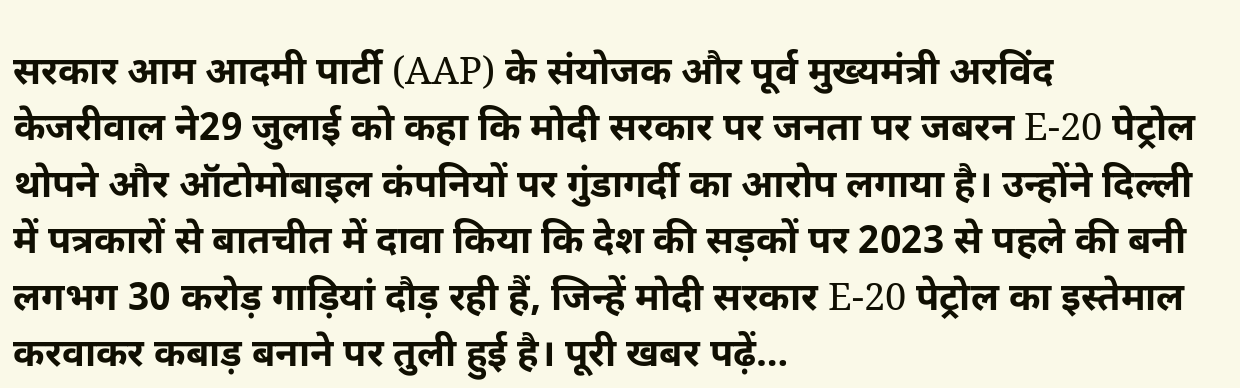सरकार आम आदमी पार्टी (AAP) के संयोजक और पूर्व मुख्यमंत्री अरविंद केजरीवाल ने29 जुलाई को कहा कि मोदी सरकार पर जनता पर जबरन E-20 पेट्रोल थोपने और ऑटोमोबाइल कंपनियों पर गुंडागर्दी का आरोप लगाया है। उन्होंने दिल्ली में पत्रकारों से बातचीत में दावा किया कि देश की सड़कों पर 2023 से पहले की बनी लगभग 30 करोड़ गाड़ियां दौड़ रही हैं, जिन्हें मोदी सरकार E-20 पेट्रोल का इस्तेमाल करवाकर कबाड़ बनाने पर तुली हुई है। पूरी खबर पढ़ें…